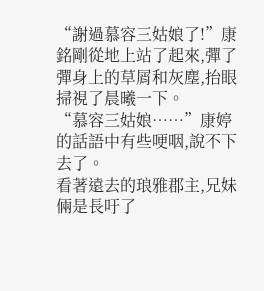“謝過慕容三姑娘了!”康銘剛從地上站了起來,彈了彈身上的草屑和灰塵,抬眼掃視了晨曦一下。
“慕容三姑娘……”康婷的話語中有些哽咽,說不下去了。
看著遠去的琅雅郡主,兄妹倆是長吁了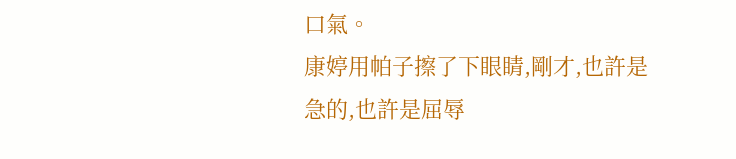口氣。
康婷用帕子擦了下眼睛,剛才,也許是急的,也許是屈辱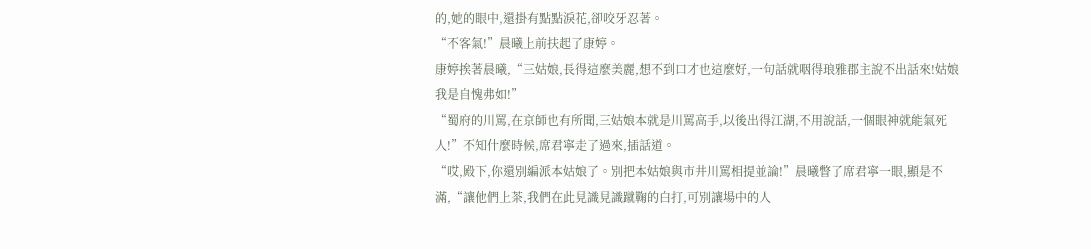的,她的眼中,還掛有點點淚花,卻咬牙忍著。
“不客氣!”晨曦上前扶起了康婷。
康婷挨著晨曦,“三姑娘,長得這麼美麗,想不到口才也這麼好,一句話就咽得琅雅郡主說不出話來!姑娘我是自愧弗如!”
“蜀府的川罵,在京師也有所聞,三姑娘本就是川罵高手,以後出得江湖,不用說話,一個眼神就能氣死人!”不知什麼時候,席君寧走了過來,插話道。
“哎,殿下,你還別編派本姑娘了。別把本姑娘與市井川罵相提並論!”晨曦瞥了席君寧一眼,顯是不滿,“讓他們上茶,我們在此見識見識蹴鞠的白打,可別讓場中的人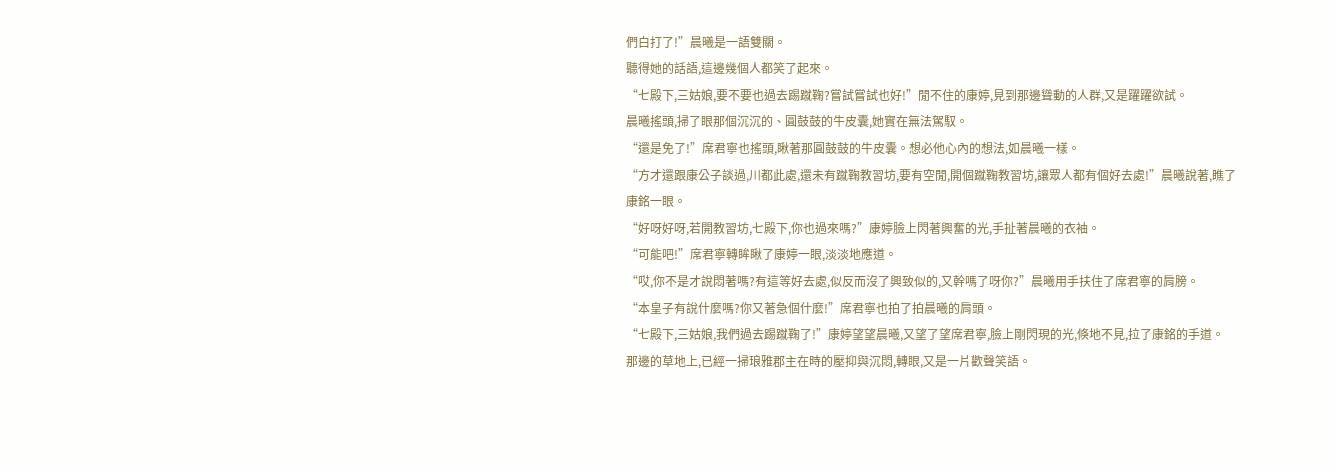們白打了!”晨曦是一語雙關。
聽得她的話語,這邊幾個人都笑了起來。
“七殿下,三姑娘,要不要也過去踢蹴鞠?嘗試嘗試也好!”閒不住的康婷,見到那邊聳動的人群,又是躍躍欲試。
晨曦搖頭,掃了眼那個沉沉的、圓鼓鼓的牛皮囊,她實在無法駕馭。
“還是免了!”席君寧也搖頭,瞅著那圓鼓鼓的牛皮囊。想必他心內的想法,如晨曦一樣。
“方才還跟康公子談過,川都此處,還未有蹴鞠教習坊,要有空閒,開個蹴鞠教習坊,讓眾人都有個好去處!”晨曦說著,瞧了康銘一眼。
“好呀好呀,若開教習坊,七殿下,你也過來嗎?”康婷臉上閃著興奮的光,手扯著晨曦的衣袖。
“可能吧!”席君寧轉眸瞅了康婷一眼,淡淡地應道。
“哎,你不是才說悶著嗎?有這等好去處,似反而沒了興致似的,又幹嗎了呀你?”晨曦用手扶住了席君寧的肩膀。
“本皇子有說什麼嗎?你又著急個什麼!”席君寧也拍了拍晨曦的肩頭。
“七殿下,三姑娘,我們過去踢蹴鞠了!”康婷望望晨曦,又望了望席君寧,臉上剛閃現的光,倏地不見,拉了康銘的手道。
那邊的草地上,已經一掃琅雅郡主在時的壓抑與沉悶,轉眼,又是一片歡聲笑語。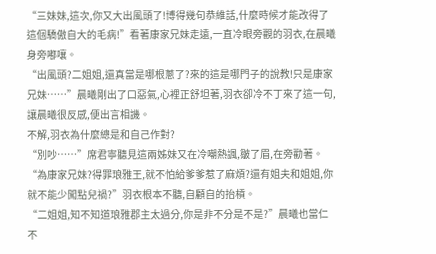“三妹妹,這次,你又大出風頭了!博得幾句恭維話,什麼時候才能改得了這個驕傲自大的毛病!”看著康家兄妹走遠,一直冷眼旁觀的羽衣,在晨曦身旁嘟嚷。
“出風頭?二姐姐,還真當是哪根蔥了?來的這是哪門子的說教!只是康家兄妹……”晨曦剛出了口惡氣,心裡正舒坦著,羽衣卻冷不丁來了這一句,讓晨曦很反感,便出言相譏。
不解,羽衣為什麼總是和自己作對?
“別吵……”席君寧聽見這兩姊妹又在冷嘲熱諷,皺了眉,在旁勸著。
“為康家兄妹?得罪琅雅王,就不怕給爹爹惹了麻煩?還有姐夫和姐姐,你就不能少闖點兒禍?”羽衣根本不聽,自顧自的抬槓。
“二姐姐,知不知道琅雅郡主太過分,你是非不分是不是?”晨曦也當仁不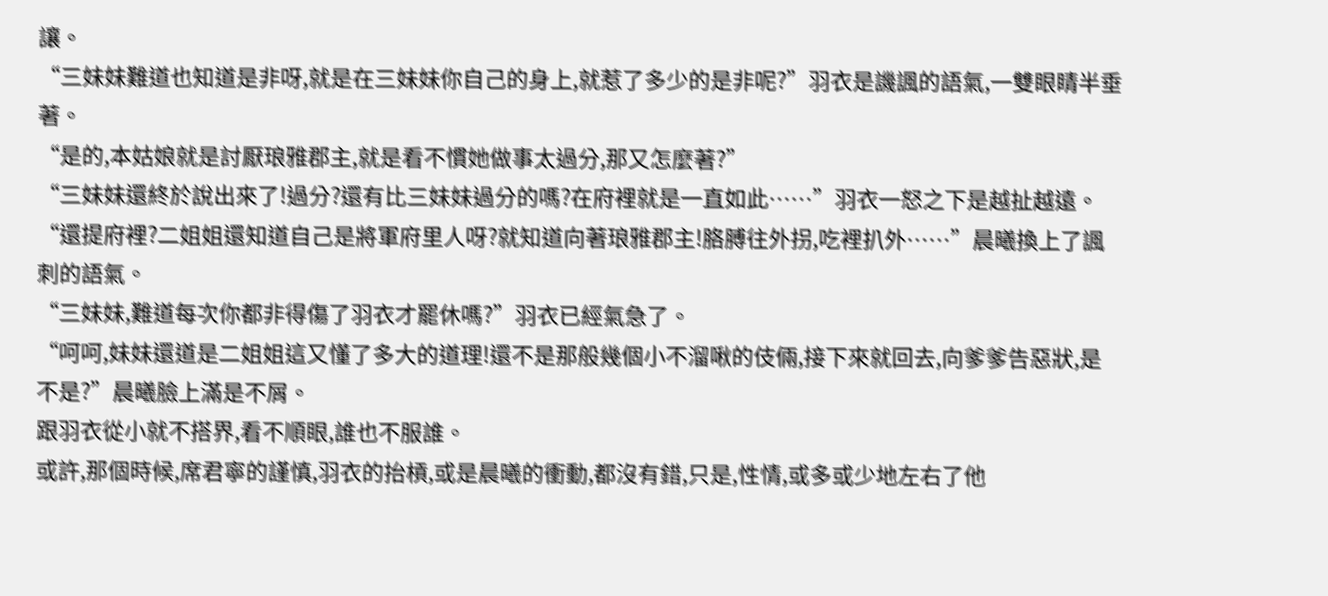讓。
“三妹妹難道也知道是非呀,就是在三妹妹你自己的身上,就惹了多少的是非呢?”羽衣是譏諷的語氣,一雙眼睛半垂著。
“是的,本姑娘就是討厭琅雅郡主,就是看不慣她做事太過分,那又怎麼著?”
“三妹妹還終於說出來了!過分?還有比三妹妹過分的嗎?在府裡就是一直如此……”羽衣一怒之下是越扯越遠。
“還提府裡?二姐姐還知道自己是將軍府里人呀?就知道向著琅雅郡主!胳膊往外拐,吃裡扒外……”晨曦換上了諷刺的語氣。
“三妹妹,難道每次你都非得傷了羽衣才罷休嗎?”羽衣已經氣急了。
“呵呵,妹妹還道是二姐姐這又懂了多大的道理!還不是那般幾個小不溜啾的伎倆,接下來就回去,向爹爹告惡狀,是不是?”晨曦臉上滿是不屑。
跟羽衣從小就不搭界,看不順眼,誰也不服誰。
或許,那個時候,席君寧的謹慎,羽衣的抬槓,或是晨曦的衝動,都沒有錯,只是,性情,或多或少地左右了他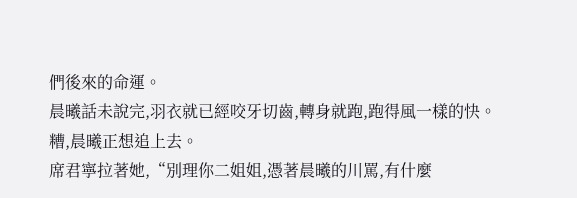們後來的命運。
晨曦話未說完,羽衣就已經咬牙切齒,轉身就跑,跑得風一樣的快。
糟,晨曦正想追上去。
席君寧拉著她,“別理你二姐姐,憑著晨曦的川罵,有什麼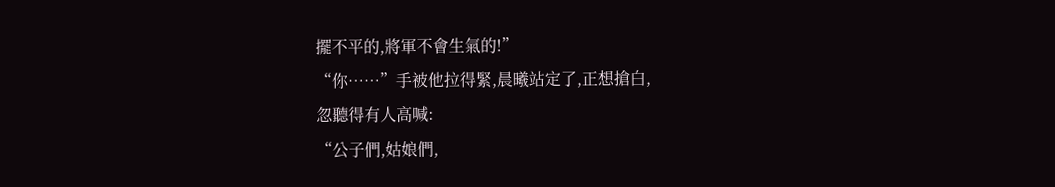擺不平的,將軍不會生氣的!”
“你……”手被他拉得緊,晨曦站定了,正想搶白,
忽聽得有人高喊:
“公子們,姑娘們,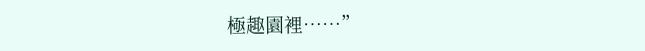極趣園裡……”